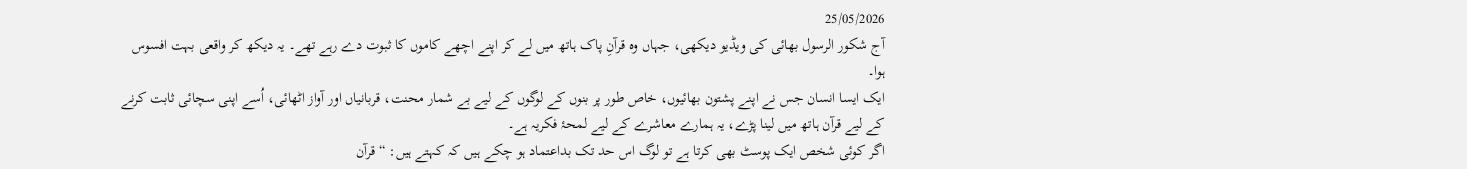25/05/2026
آج شکور الرسول بھائی کی ویڈیو دیکھی، جہاں وہ قرآنِ پاک ہاتھ میں لے کر اپنے اچھے کاموں کا ثبوت دے رہے تھے۔ یہ دیکھ کر واقعی بہت افسوس ہوا۔
ایک ایسا انسان جس نے اپنے پشتون بھائیوں، خاص طور پر بنوں کے لوگوں کے لیے بے شمار محنت، قربانیاں اور آواز اٹھائی، اُسے اپنی سچائی ثابت کرنے کے لیے قرآن ہاتھ میں لینا پڑے، یہ ہمارے معاشرے کے لیے لمحۂ فکریہ ہے۔
اگر کوئی شخص ایک پوسٹ بھی کرتا ہے تو لوگ اس حد تک بداعتماد ہو چکے ہیں کہ کہتے ہیں: “قرآن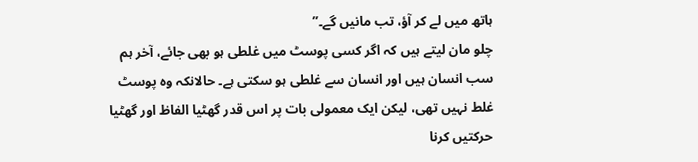ہاتھ میں لے کر آؤ، تب مانیں گے۔”
چلو مان لیتے ہیں کہ اگر کسی پوسٹ میں غلطی ہو بھی جائے، آخر ہم سب انسان ہیں اور انسان سے غلطی ہو سکتی ہے۔ حالانکہ وہ پوسٹ غلط نہیں تھی، لیکن ایک معمولی بات پر اس قدر گھٹیا الفاظ اور گھٹیا حرکتیں کرنا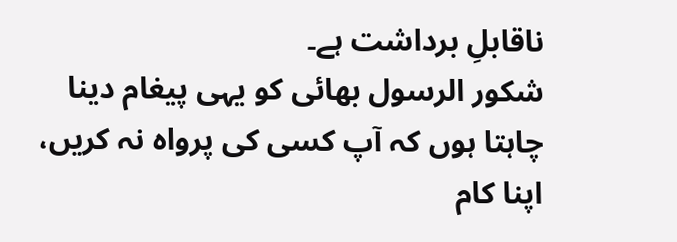ناقابلِ برداشت ہے۔
شکور الرسول بھائی کو یہی پیغام دینا چاہتا ہوں کہ آپ کسی کی پرواہ نہ کریں، اپنا کام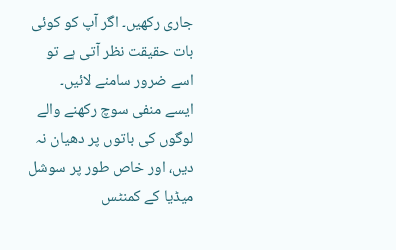جاری رکھیں۔ اگر آپ کو کوئی بات حقیقت نظر آتی ہے تو اسے ضرور سامنے لائیں۔
ایسے منفی سوچ رکھنے والے لوگوں کی باتوں پر دھیان نہ دیں، اور خاص طور پر سوشل میڈیا کے کمنٹس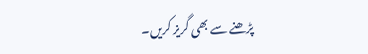پڑھنے سے بھی گریز کریں۔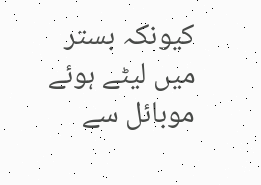کیونکہ بستر میں لیٹے ہوئے موبائل سے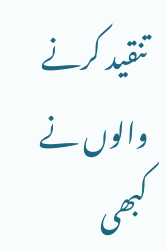تنقید کرنے والوں نے کبھی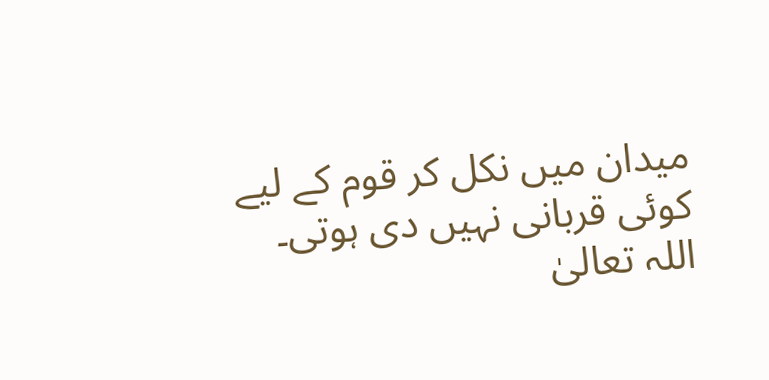میدان میں نکل کر قوم کے لیے کوئی قربانی نہیں دی ہوتی۔
اللہ تعالیٰ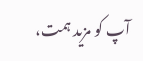آپ کو مزید ہمت،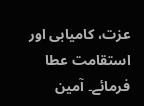عزت، کامیابی اور استقامت عطا فرمائے۔ آمین